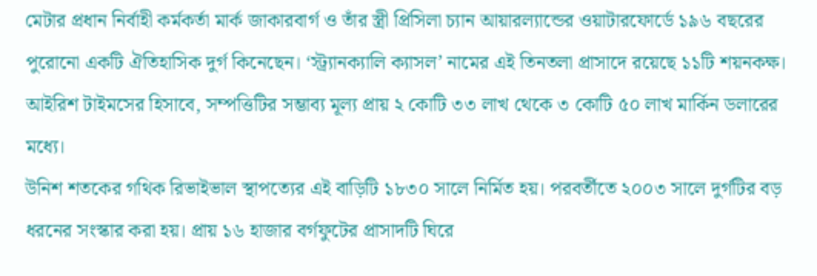মেটার প্রধান নির্বাহী কর্মকর্তা মার্ক জাকারবার্গ ও তাঁর স্ত্রী প্রিসিলা চ্যান আয়ারল্যান্ডের ওয়াটারফোর্ডে ১৯৬ বছরের পুরোনো একটি ঐতিহাসিক দুর্গ কিনেছেন। ‘স্ট্র্যানক্যালি ক্যাসল’ নামের এই তিনতলা প্রাসাদে রয়েছে ১১টি শয়নকক্ষ। আইরিশ টাইমসের হিসাবে, সম্পত্তিটির সম্ভাব্য মূল্য প্রায় ২ কোটি ৩৩ লাখ থেকে ৩ কোটি ৫০ লাখ মার্কিন ডলারের মধ্যে।
উনিশ শতকের গথিক রিভাইভাল স্থাপত্যের এই বাড়িটি ১৮৩০ সালে নির্মিত হয়। পরবর্তীতে ২০০৩ সালে দুর্গটির বড় ধরনের সংস্কার করা হয়। প্রায় ১৬ হাজার বর্গফুটের প্রাসাদটি ঘিরে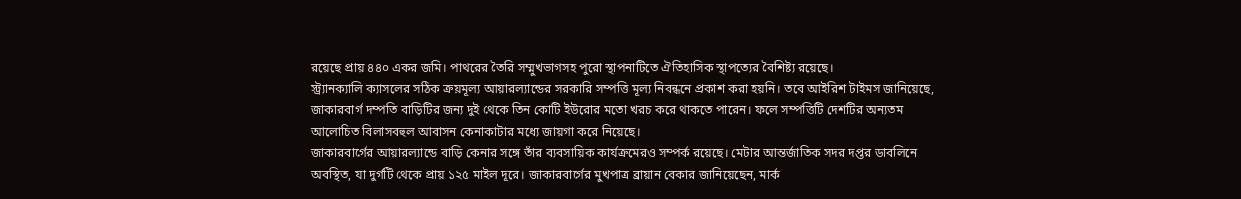রয়েছে প্রায় ৪৪০ একর জমি। পাথরের তৈরি সম্মুখভাগসহ পুরো স্থাপনাটিতে ঐতিহাসিক স্থাপত্যের বৈশিষ্ট্য রয়েছে।
স্ট্র্যানক্যালি ক্যাসলের সঠিক ক্রয়মূল্য আয়ারল্যান্ডের সরকারি সম্পত্তি মূল্য নিবন্ধনে প্রকাশ করা হয়নি। তবে আইরিশ টাইমস জানিয়েছে, জাকারবার্গ দম্পতি বাড়িটির জন্য দুই থেকে তিন কোটি ইউরোর মতো খরচ করে থাকতে পারেন। ফলে সম্পত্তিটি দেশটির অন্যতম আলোচিত বিলাসবহুল আবাসন কেনাকাটার মধ্যে জায়গা করে নিয়েছে।
জাকারবার্গের আয়ারল্যান্ডে বাড়ি কেনার সঙ্গে তাঁর ব্যবসায়িক কার্যক্রমেরও সম্পর্ক রয়েছে। মেটার আন্তর্জাতিক সদর দপ্তর ডাবলিনে অবস্থিত, যা দুর্গটি থেকে প্রায় ১২৫ মাইল দূরে। জাকারবার্গের মুখপাত্র ব্রায়ান বেকার জানিয়েছেন, মার্ক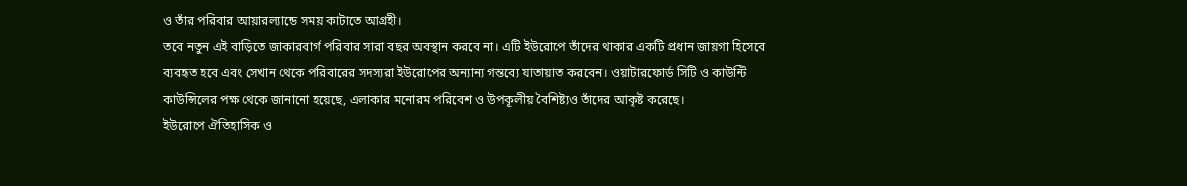ও তাঁর পরিবার আয়ারল্যান্ডে সময় কাটাতে আগ্রহী।
তবে নতুন এই বাড়িতে জাকারবার্গ পরিবার সারা বছর অবস্থান করবে না। এটি ইউরোপে তাঁদের থাকার একটি প্রধান জায়গা হিসেবে ব্যবহৃত হবে এবং সেখান থেকে পরিবারের সদস্যরা ইউরোপের অন্যান্য গন্তব্যে যাতায়াত করবেন। ওয়াটারফোর্ড সিটি ও কাউন্টি কাউন্সিলের পক্ষ থেকে জানানো হয়েছে, এলাকার মনোরম পরিবেশ ও উপকূলীয় বৈশিষ্ট্যও তাঁদের আকৃষ্ট করেছে।
ইউরোপে ঐতিহাসিক ও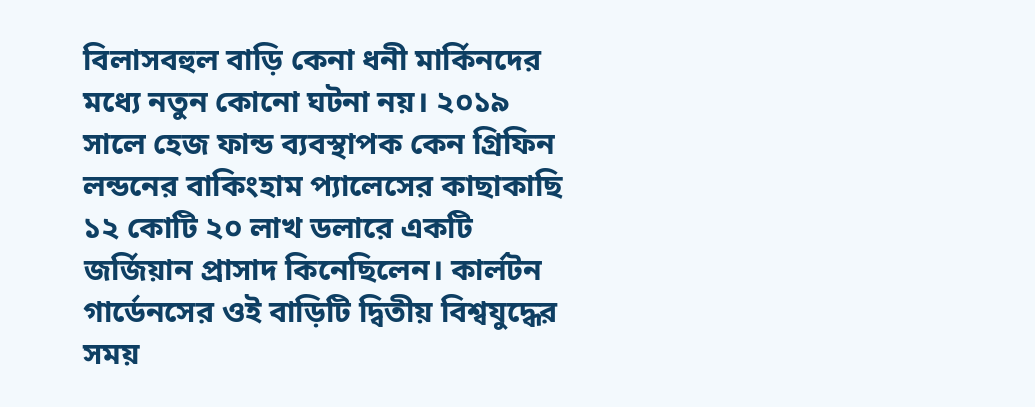বিলাসবহুল বাড়ি কেনা ধনী মার্কিনদের মধ্যে নতুন কোনো ঘটনা নয়। ২০১৯ সালে হেজ ফান্ড ব্যবস্থাপক কেন গ্রিফিন লন্ডনের বাকিংহাম প্যালেসের কাছাকাছি ১২ কোটি ২০ লাখ ডলারে একটি জর্জিয়ান প্রাসাদ কিনেছিলেন। কার্লটন গার্ডেনসের ওই বাড়িটি দ্বিতীয় বিশ্বযুদ্ধের সময়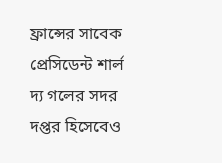ফ্রান্সের সাবেক প্রেসিডেন্ট শার্ল দ্য গলের সদর দপ্তর হিসেবেও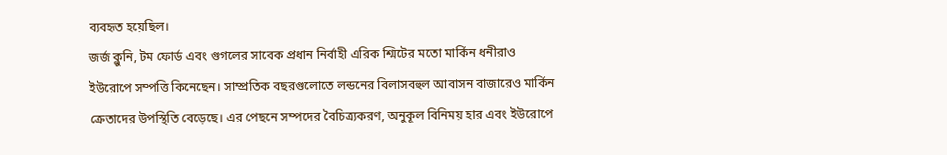ব্যবহৃত হয়েছিল।
জর্জ ক্লুনি, টম ফোর্ড এবং গুগলের সাবেক প্রধান নির্বাহী এরিক শ্মিটের মতো মার্কিন ধনীরাও ইউরোপে সম্পত্তি কিনেছেন। সাম্প্রতিক বছরগুলোতে লন্ডনের বিলাসবহুল আবাসন বাজারেও মার্কিন ক্রেতাদের উপস্থিতি বেড়েছে। এর পেছনে সম্পদের বৈচিত্র্যকরণ, অনুকূল বিনিময় হার এবং ইউরোপে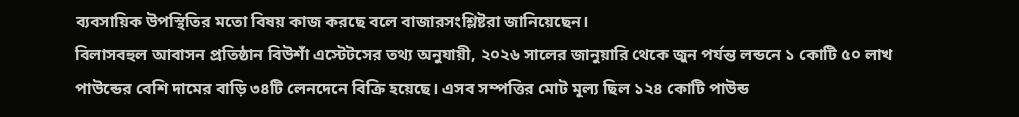ব্যবসায়িক উপস্থিতির মতো বিষয় কাজ করছে বলে বাজারসংশ্লিষ্টরা জানিয়েছেন।
বিলাসবহুল আবাসন প্রতিষ্ঠান বিউশাঁ এস্টেটসের তথ্য অনুযায়ী, ২০২৬ সালের জানুয়ারি থেকে জুন পর্যন্ত লন্ডনে ১ কোটি ৫০ লাখ পাউন্ডের বেশি দামের বাড়ি ৩৪টি লেনদেনে বিক্রি হয়েছে। এসব সম্পত্তির মোট মূল্য ছিল ১২৪ কোটি পাউন্ড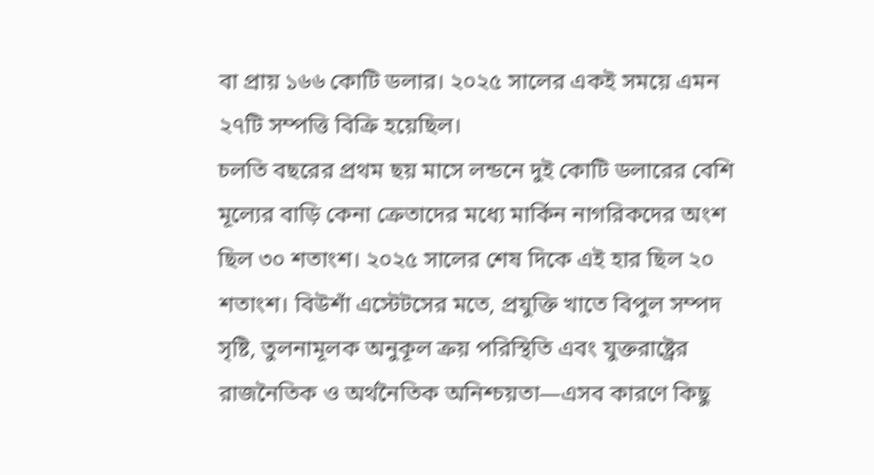বা প্রায় ১৬৬ কোটি ডলার। ২০২৫ সালের একই সময়ে এমন ২৭টি সম্পত্তি বিক্রি হয়েছিল।
চলতি বছরের প্রথম ছয় মাসে লন্ডনে দুই কোটি ডলারের বেশি মূল্যের বাড়ি কেনা ক্রেতাদের মধ্যে মার্কিন নাগরিকদের অংশ ছিল ৩০ শতাংশ। ২০২৫ সালের শেষ দিকে এই হার ছিল ২০ শতাংশ। বিউশাঁ এস্টেটসের মতে, প্রযুক্তি খাতে বিপুল সম্পদ সৃষ্টি, তুলনামূলক অনুকূল ক্রয় পরিস্থিতি এবং যুক্তরাষ্ট্রের রাজনৈতিক ও অর্থনৈতিক অনিশ্চয়তা—এসব কারণে কিছু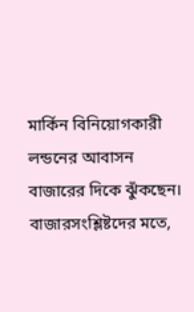মার্কিন বিনিয়োগকারী লন্ডনের আবাসন বাজারের দিকে ঝুঁকছেন।
বাজারসংশ্লিষ্টদের মতে,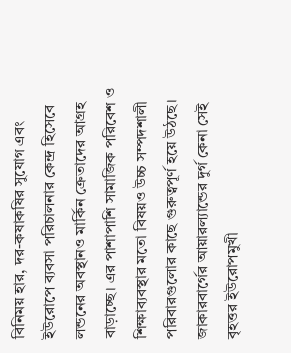বিনিময় হার, দর-কষাকষির সুযোগ এবং ইউরোপে ব্যবসা পরিচালনার কেন্দ্র হিসেবে লন্ডনের অবস্থানও মার্কিন ক্রেতাদের আগ্রহ বাড়াচ্ছে। এর পাশাপাশি সামাজিক পরিবেশ ও শিক্ষাব্যবস্থার মতো বিষয়ও উচ্চ সম্পদশালী পরিবারগুলোর কাছে গুরুত্বপূর্ণ হয়ে উঠছে। জাকারবার্গের আয়ারল্যান্ডের দুর্গ কেনা সেই বৃহত্তর ইউরোপমুখী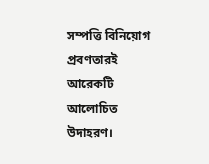সম্পত্তি বিনিয়োগ প্রবণতারই আরেকটি আলোচিত উদাহরণ।